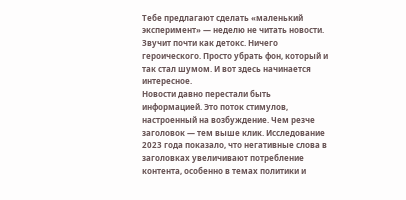Тебе предлагают сделать «маленький эксперимент» — неделю не читать новости. Звучит почти как детокс. Ничего героического. Просто убрать фон, который и так стал шумом. И вот здесь начинается интересное.
Новости давно перестали быть информацией. Это поток стимулов, настроенный на возбуждение. Чем резче заголовок — тем выше клик. Исследование 2023 года показало, что негативные слова в заголовках увеличивают потребление контента, особенно в темах политики и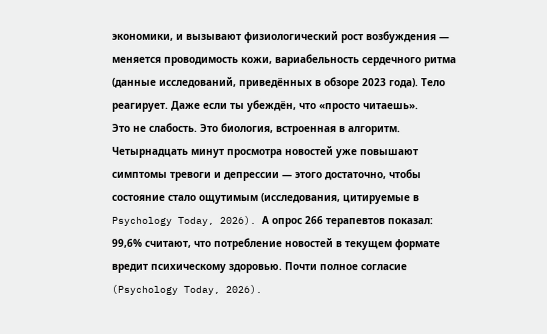экономики, и вызывают физиологический рост возбуждения — меняется проводимость кожи, вариабельность сердечного ритма (данные исследований, приведённых в обзоре 2023 года). Тело реагирует. Даже если ты убеждён, что «просто читаешь».
Это не слабость. Это биология, встроенная в алгоритм.
Четырнадцать минут просмотра новостей уже повышают симптомы тревоги и депрессии — этого достаточно, чтобы состояние стало ощутимым (исследования, цитируемые в Psychology Today, 2026). А опрос 266 терапевтов показал: 99,6% считают, что потребление новостей в текущем формате вредит психическому здоровью. Почти полное согласие (Psychology Today, 2026).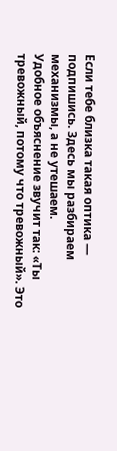Если тебе близка такая оптика — подпишись. Здесь мы разбираем механизмы, а не утешаем.
Удобное объяснение звучит так: «Ты тревожный, потому что тревожный». Это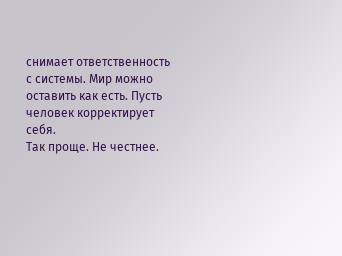снимает ответственность с системы. Мир можно оставить как есть. Пусть человек корректирует себя.
Так проще. Не честнее.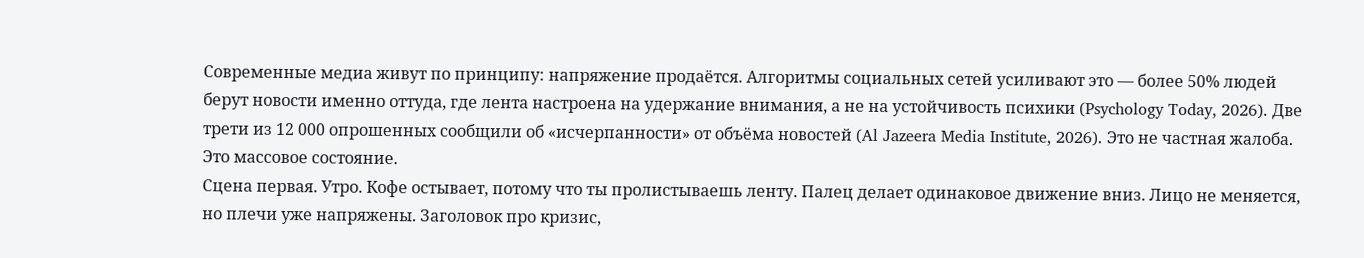Современные медиа живут по принципу: напряжение продаётся. Алгоритмы социальных сетей усиливают это — более 50% людей берут новости именно оттуда, где лента настроена на удержание внимания, а не на устойчивость психики (Psychology Today, 2026). Две трети из 12 000 опрошенных сообщили об «исчерпанности» от объёма новостей (Al Jazeera Media Institute, 2026). Это не частная жалоба. Это массовое состояние.
Сцена первая. Утро. Кофе остывает, потому что ты пролистываешь ленту. Палец делает одинаковое движение вниз. Лицо не меняется, но плечи уже напряжены. Заголовок про кризис,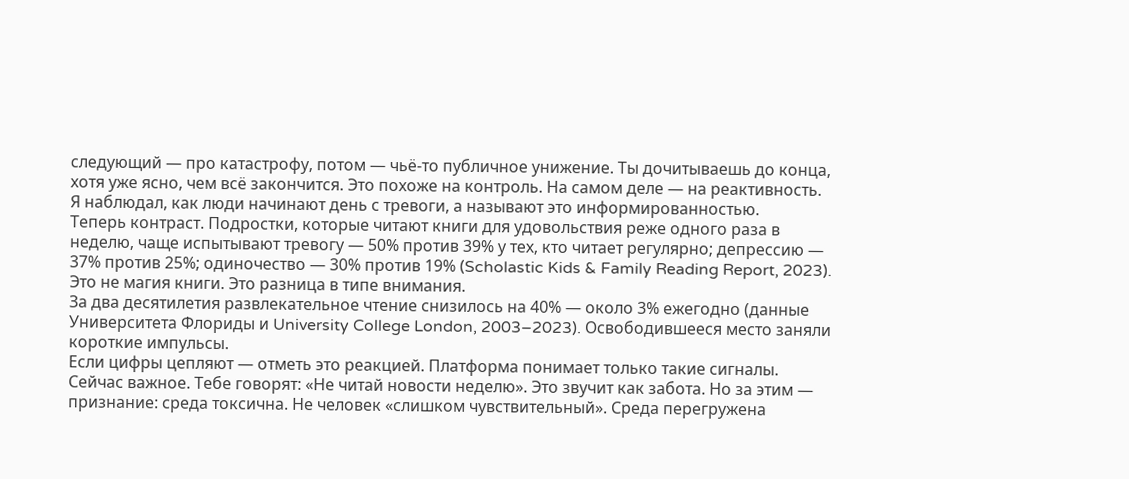следующий — про катастрофу, потом — чьё-то публичное унижение. Ты дочитываешь до конца, хотя уже ясно, чем всё закончится. Это похоже на контроль. На самом деле — на реактивность.
Я наблюдал, как люди начинают день с тревоги, а называют это информированностью.
Теперь контраст. Подростки, которые читают книги для удовольствия реже одного раза в неделю, чаще испытывают тревогу — 50% против 39% у тех, кто читает регулярно; депрессию — 37% против 25%; одиночество — 30% против 19% (Scholastic Kids & Family Reading Report, 2023). Это не магия книги. Это разница в типе внимания.
За два десятилетия развлекательное чтение снизилось на 40% — около 3% ежегодно (данные Университета Флориды и University College London, 2003–2023). Освободившееся место заняли короткие импульсы.
Если цифры цепляют — отметь это реакцией. Платформа понимает только такие сигналы.
Сейчас важное. Тебе говорят: «Не читай новости неделю». Это звучит как забота. Но за этим — признание: среда токсична. Не человек «слишком чувствительный». Среда перегружена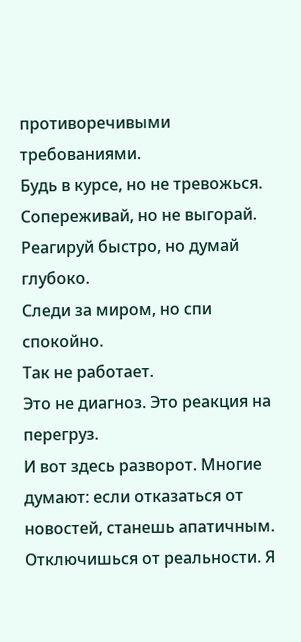противоречивыми требованиями.
Будь в курсе, но не тревожься.
Сопереживай, но не выгорай.
Реагируй быстро, но думай глубоко.
Следи за миром, но спи спокойно.
Так не работает.
Это не диагноз. Это реакция на перегруз.
И вот здесь разворот. Многие думают: если отказаться от новостей, станешь апатичным. Отключишься от реальности. Я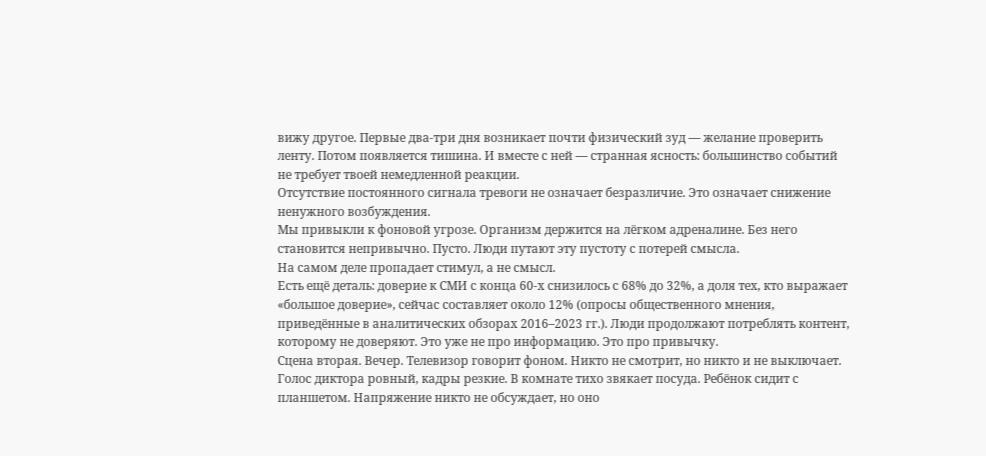вижу другое. Первые два-три дня возникает почти физический зуд — желание проверить ленту. Потом появляется тишина. И вместе с ней — странная ясность: большинство событий не требует твоей немедленной реакции.
Отсутствие постоянного сигнала тревоги не означает безразличие. Это означает снижение ненужного возбуждения.
Мы привыкли к фоновой угрозе. Организм держится на лёгком адреналине. Без него становится непривычно. Пусто. Люди путают эту пустоту с потерей смысла.
На самом деле пропадает стимул, а не смысл.
Есть ещё деталь: доверие к СМИ с конца 60‑х снизилось с 68% до 32%, а доля тех, кто выражает «большое доверие», сейчас составляет около 12% (опросы общественного мнения, приведённые в аналитических обзорах 2016–2023 гг.). Люди продолжают потреблять контент, которому не доверяют. Это уже не про информацию. Это про привычку.
Сцена вторая. Вечер. Телевизор говорит фоном. Никто не смотрит, но никто и не выключает. Голос диктора ровный, кадры резкие. В комнате тихо звякает посуда. Ребёнок сидит с планшетом. Напряжение никто не обсуждает, но оно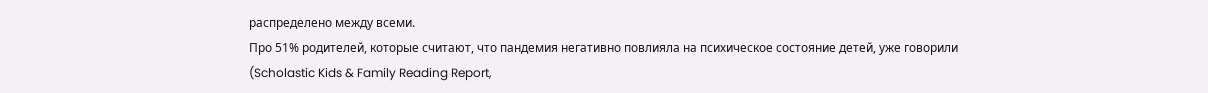распределено между всеми.
Про 51% родителей, которые считают, что пандемия негативно повлияла на психическое состояние детей, уже говорили (Scholastic Kids & Family Reading Report,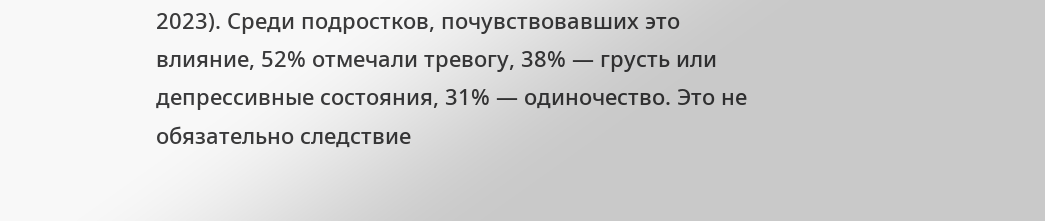2023). Среди подростков, почувствовавших это влияние, 52% отмечали тревогу, 38% — грусть или депрессивные состояния, 31% — одиночество. Это не обязательно следствие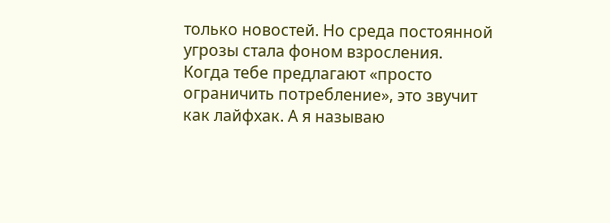только новостей. Но среда постоянной угрозы стала фоном взросления.
Когда тебе предлагают «просто ограничить потребление», это звучит как лайфхак. А я называю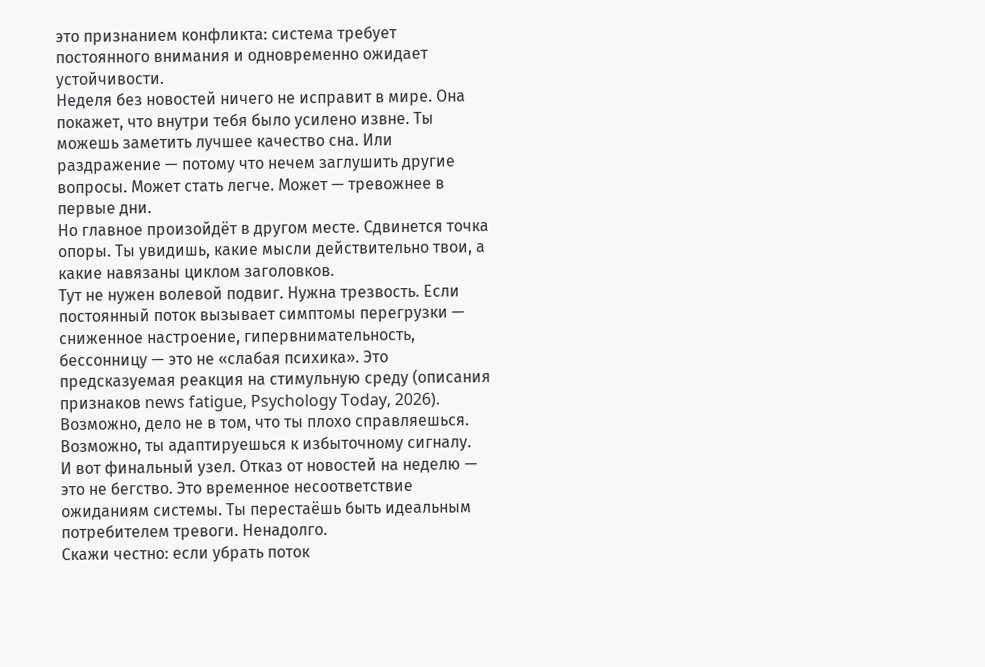это признанием конфликта: система требует постоянного внимания и одновременно ожидает устойчивости.
Неделя без новостей ничего не исправит в мире. Она покажет, что внутри тебя было усилено извне. Ты можешь заметить лучшее качество сна. Или раздражение — потому что нечем заглушить другие вопросы. Может стать легче. Может — тревожнее в первые дни.
Но главное произойдёт в другом месте. Сдвинется точка опоры. Ты увидишь, какие мысли действительно твои, а какие навязаны циклом заголовков.
Тут не нужен волевой подвиг. Нужна трезвость. Если постоянный поток вызывает симптомы перегрузки — сниженное настроение, гипервнимательность, бессонницу — это не «слабая психика». Это предсказуемая реакция на стимульную среду (описания признаков news fatigue, Psychology Today, 2026).
Возможно, дело не в том, что ты плохо справляешься. Возможно, ты адаптируешься к избыточному сигналу.
И вот финальный узел. Отказ от новостей на неделю — это не бегство. Это временное несоответствие ожиданиям системы. Ты перестаёшь быть идеальным потребителем тревоги. Ненадолго.
Скажи честно: если убрать поток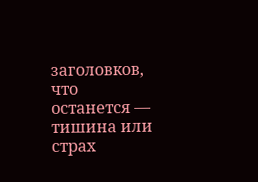заголовков, что останется — тишина или страх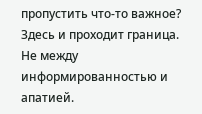пропустить что‑то важное?
Здесь и проходит граница. Не между информированностью и апатией.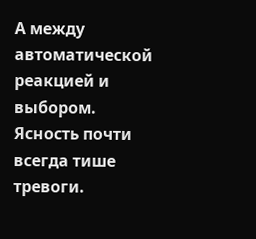А между автоматической реакцией и выбором.
Ясность почти всегда тише тревоги.